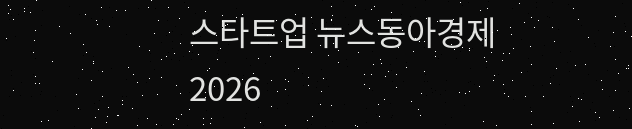스타트업 뉴스동아경제2026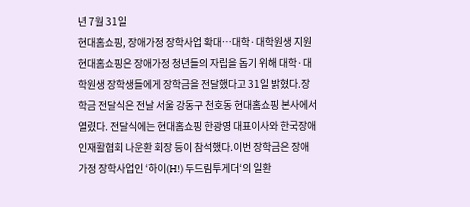년 7월 31일
현대홈쇼핑, 장애가정 장학사업 확대…대학·대학원생 지원
현대홈쇼핑은 장애가정 청년들의 자립을 돕기 위해 대학·대학원생 장학생들에게 장학금을 전달했다고 31일 밝혔다.장학금 전달식은 전날 서울 강동구 천호동 현대홈쇼핑 본사에서 열렸다. 전달식에는 현대홈쇼핑 한광영 대표이사와 한국장애인재활협회 나운환 회장 등이 참석했다.이번 장학금은 장애가정 장학사업인 ‘하이(H!) 두드림투게더‘의 일환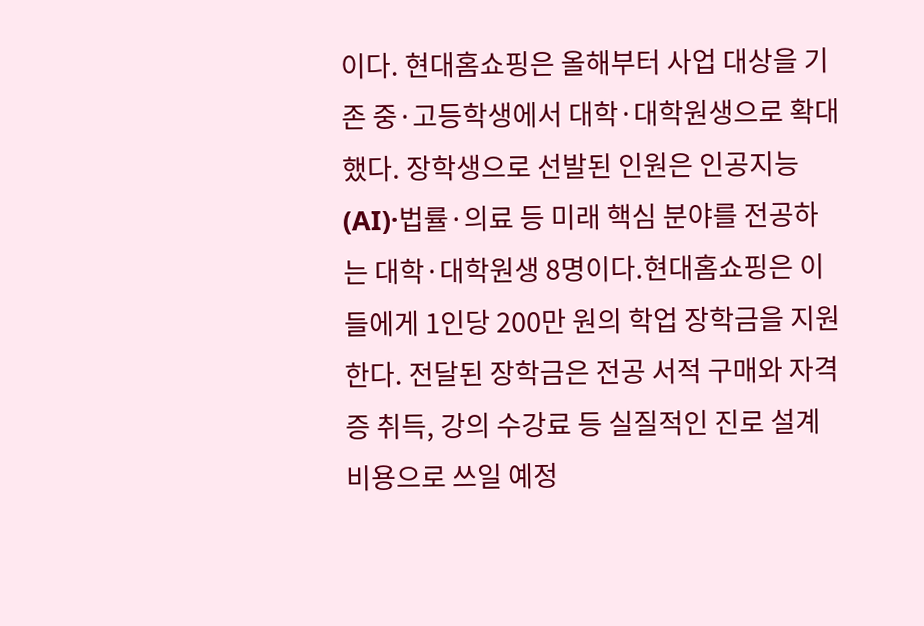이다. 현대홈쇼핑은 올해부터 사업 대상을 기존 중·고등학생에서 대학·대학원생으로 확대했다. 장학생으로 선발된 인원은 인공지능(AI)·법률·의료 등 미래 핵심 분야를 전공하는 대학·대학원생 8명이다.현대홈쇼핑은 이들에게 1인당 200만 원의 학업 장학금을 지원한다. 전달된 장학금은 전공 서적 구매와 자격증 취득, 강의 수강료 등 실질적인 진로 설계 비용으로 쓰일 예정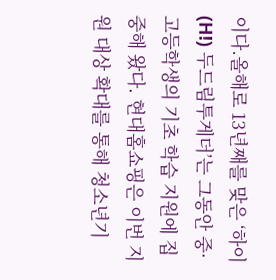이다.올해로 13년째를 맞은 ‘하이(H!) 두드림투게더’는 그동안 중·고등학생의 기초 학습 지원에 집중해 왔다. 현대홈쇼핑은 이번 지원 대상 확대를 통해 청소년기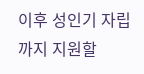이후 성인기 자립까지 지원할